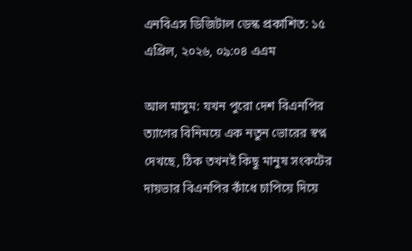এনবিএস ডিজিটাল ডেস্ক প্রকাশিত: ১৫ এপ্রিল, ২০২৬, ০৯:০৪ এএম

আল মাসুম: যখন পুরো দেশ বিএনপির ত্যাগের বিনিময়ে এক নতুন ভোরের স্বপ্ন দেখছে, ঠিক তখনই কিছু মানুষ সংকটের দায়ভার বিএনপির কাঁধে চাপিয়ে দিয়ে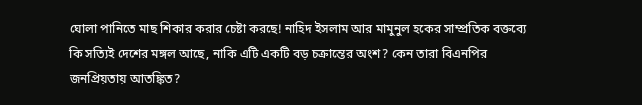ঘোলা পানিতে মাছ শিকার করার চেষ্টা করছে! নাহিদ ইসলাম আর মামুনুল হকের সাম্প্রতিক বক্তব্যে কি সত্যিই দেশের মঙ্গল আছে, নাকি এটি একটি বড় চক্রান্তের অংশ? কেন তারা বিএনপির জনপ্রিয়তায় আতঙ্কিত?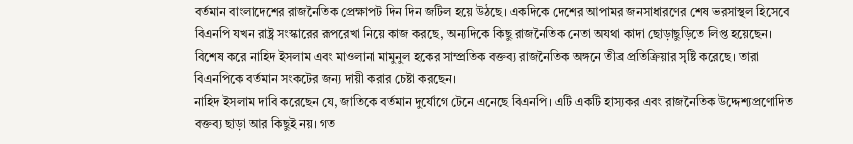বর্তমান বাংলাদেশের রাজনৈতিক প্রেক্ষাপট দিন দিন জটিল হয়ে উঠছে। একদিকে দেশের আপামর জনসাধারণের শেষ ভরসাস্থল হিসেবে বিএনপি যখন রাষ্ট্র সংস্কারের রূপরেখা নিয়ে কাজ করছে, অন্যদিকে কিছু রাজনৈতিক নেতা অযথা কাদা ছোড়াছুড়িতে লিপ্ত হয়েছেন। বিশেষ করে নাহিদ ইসলাম এবং মাওলানা মামুনুল হকের সাম্প্রতিক বক্তব্য রাজনৈতিক অঙ্গনে তীব্র প্রতিক্রিয়ার সৃষ্টি করেছে। তারা বিএনপিকে বর্তমান সংকটের জন্য দায়ী করার চেষ্টা করছেন।
নাহিদ ইসলাম দাবি করেছেন যে, জাতিকে বর্তমান দুর্যোগে টেনে এনেছে বিএনপি। এটি একটি হাস্যকর এবং রাজনৈতিক উদ্দেশ্যপ্রণোদিত বক্তব্য ছাড়া আর কিছুই নয়। গত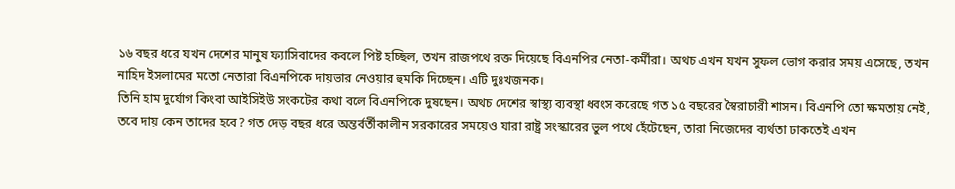১৬ বছর ধরে যখন দেশের মানুষ ফ্যাসিবাদের কবলে পিষ্ট হচ্ছিল, তখন রাজপথে রক্ত দিয়েছে বিএনপির নেতা-কর্মীরা। অথচ এখন যখন সুফল ভোগ করার সময় এসেছে, তখন নাহিদ ইসলামের মতো নেতারা বিএনপিকে দায়ভার নেওয়ার হুমকি দিচ্ছেন। এটি দুঃখজনক।
তিনি হাম দুর্যোগ কিংবা আইসিইউ সংকটের কথা বলে বিএনপিকে দুষছেন। অথচ দেশের স্বাস্থ্য ব্যবস্থা ধ্বংস করেছে গত ১৫ বছরের স্বৈরাচারী শাসন। বিএনপি তো ক্ষমতায় নেই, তবে দায় কেন তাদের হবে? গত দেড় বছর ধরে অন্তর্বর্তীকালীন সরকারের সময়েও যারা রাষ্ট্র সংস্কারের ভুল পথে হেঁটেছেন, তারা নিজেদের ব্যর্থতা ঢাকতেই এখন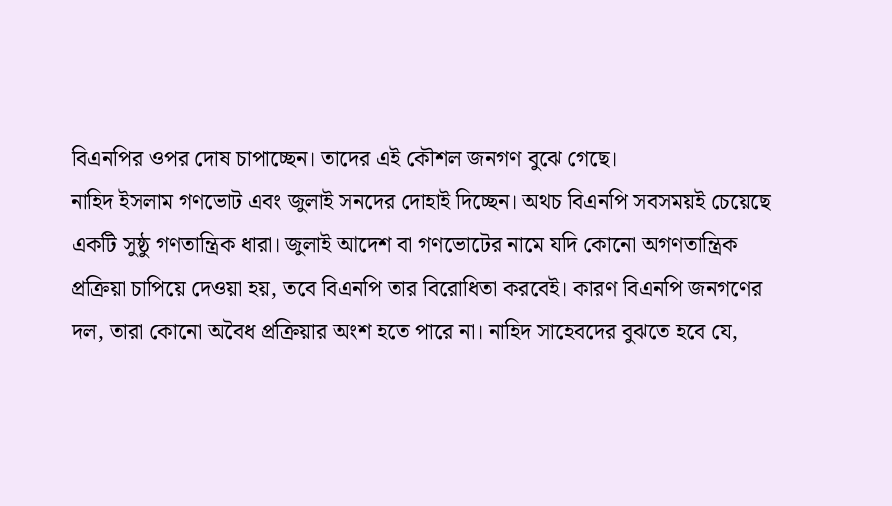বিএনপির ওপর দোষ চাপাচ্ছেন। তাদের এই কৌশল জনগণ বুঝে গেছে।
নাহিদ ইসলাম গণভোট এবং জুলাই সনদের দোহাই দিচ্ছেন। অথচ বিএনপি সবসময়ই চেয়েছে একটি সুষ্ঠু গণতান্ত্রিক ধারা। জুলাই আদেশ বা গণভোটের নামে যদি কোনো অগণতান্ত্রিক প্রক্রিয়া চাপিয়ে দেওয়া হয়, তবে বিএনপি তার বিরোধিতা করবেই। কারণ বিএনপি জনগণের দল, তারা কোনো অবৈধ প্রক্রিয়ার অংশ হতে পারে না। নাহিদ সাহেবদের বুঝতে হবে যে,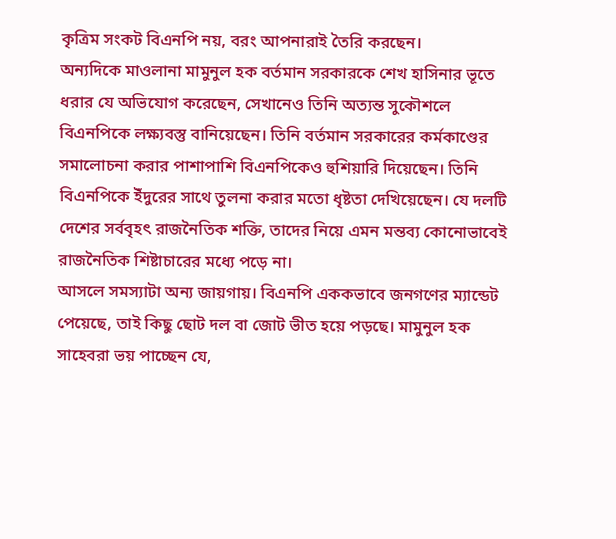কৃত্রিম সংকট বিএনপি নয়, বরং আপনারাই তৈরি করছেন।
অন্যদিকে মাওলানা মামুনুল হক বর্তমান সরকারকে শেখ হাসিনার ভূতে ধরার যে অভিযোগ করেছেন, সেখানেও তিনি অত্যন্ত সুকৌশলে বিএনপিকে লক্ষ্যবস্তু বানিয়েছেন। তিনি বর্তমান সরকারের কর্মকাণ্ডের সমালোচনা করার পাশাপাশি বিএনপিকেও হুশিয়ারি দিয়েছেন। তিনি বিএনপিকে ইঁদুরের সাথে তুলনা করার মতো ধৃষ্টতা দেখিয়েছেন। যে দলটি দেশের সর্ববৃহৎ রাজনৈতিক শক্তি, তাদের নিয়ে এমন মন্তব্য কোনোভাবেই রাজনৈতিক শিষ্টাচারের মধ্যে পড়ে না।
আসলে সমস্যাটা অন্য জায়গায়। বিএনপি এককভাবে জনগণের ম্যান্ডেট পেয়েছে, তাই কিছু ছোট দল বা জোট ভীত হয়ে পড়ছে। মামুনুল হক সাহেবরা ভয় পাচ্ছেন যে,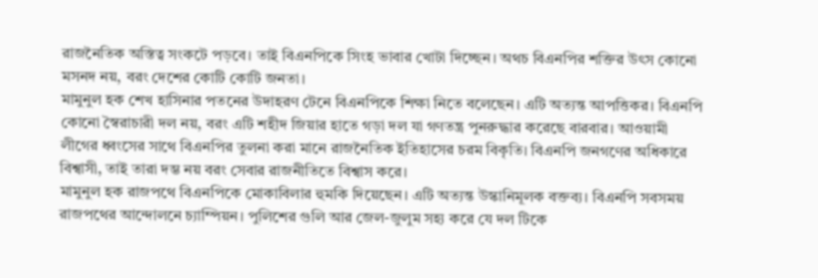রাজনৈতিক অস্তিত্ব সংকটে পড়বে। তাই বিএনপিকে সিংহ ভাবার খোটা দিচ্ছেন। অথচ বিএনপির শক্তির উৎস কোনো মসনদ নয়, বরং দেশের কোটি কোটি জনতা।
মামুনুল হক শেখ হাসিনার পতনের উদাহরণ টেনে বিএনপিকে শিক্ষা নিতে বলেছেন। এটি অত্যন্ত আপত্তিকর। বিএনপি কোনো স্বৈরাচারী দল নয়, বরং এটি শহীদ জিয়ার হাতে গড়া দল যা গণতন্ত্র পুনরুদ্ধার করেছে বারবার। আওয়ামী লীগের ধ্বংসের সাথে বিএনপির তুলনা করা মানে রাজনৈতিক ইতিহাসের চরম বিকৃতি। বিএনপি জনগণের অধিকারে বিশ্বাসী, তাই তারা দম্ভ নয় বরং সেবার রাজনীতিতে বিশ্বাস করে।
মামুনুল হক রাজপথে বিএনপিকে মোকাবিলার হুমকি দিয়েছেন। এটি অত্যন্ত উস্কানিমূলক বক্তব্য। বিএনপি সবসময় রাজপথের আন্দোলনে চ্যাম্পিয়ন। পুলিশের গুলি আর জেল-জুলুম সহ্য করে যে দল টিকে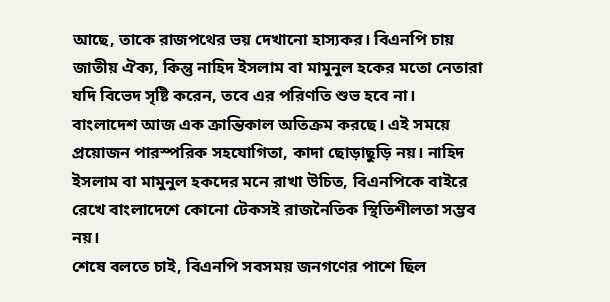আছে, তাকে রাজপথের ভয় দেখানো হাস্যকর। বিএনপি চায় জাতীয় ঐক্য, কিন্তু নাহিদ ইসলাম বা মামুনুল হকের মতো নেতারা যদি বিভেদ সৃষ্টি করেন, তবে এর পরিণতি শুভ হবে না।
বাংলাদেশ আজ এক ক্রান্তিকাল অতিক্রম করছে। এই সময়ে প্রয়োজন পারস্পরিক সহযোগিতা, কাদা ছোড়াছুড়ি নয়। নাহিদ ইসলাম বা মামুনুল হকদের মনে রাখা উচিত, বিএনপিকে বাইরে রেখে বাংলাদেশে কোনো টেকসই রাজনৈতিক স্থিতিশীলতা সম্ভব নয়।
শেষে বলতে চাই, বিএনপি সবসময় জনগণের পাশে ছিল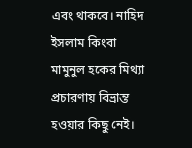এবং থাকবে। নাহিদ ইসলাম কিংবা মামুনুল হকের মিথ্যা প্রচারণায় বিভ্রান্ত হওয়ার কিছু নেই।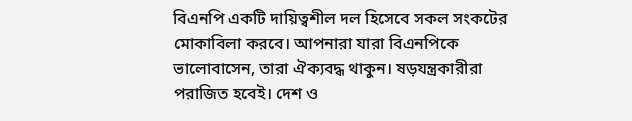বিএনপি একটি দায়িত্বশীল দল হিসেবে সকল সংকটের মোকাবিলা করবে। আপনারা যারা বিএনপিকে ভালোবাসেন, তারা ঐক্যবদ্ধ থাকুন। ষড়যন্ত্রকারীরা পরাজিত হবেই। দেশ ও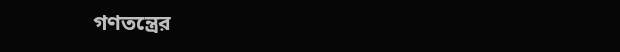গণতন্ত্রের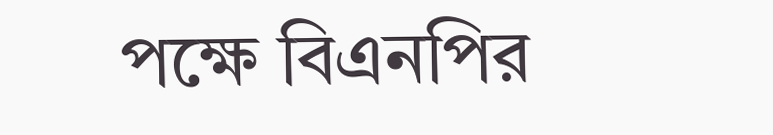পক্ষে বিএনপির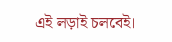এই লড়াই চলবেই।